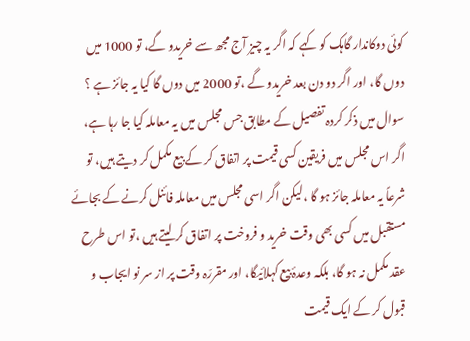کوئی دوکاندار گاہک کو کہے کہ اگر یہ چیز آج مجھ سے خریدو گے، تو 1000 میں دوں گا، اور اگر دو دن بعد خریدو گے ،تو 2000 میں دوں گا کیا یہ جائز ہے ؟
سوال میں ذکر کردہ تفصیل کے مطابق جس مجلس میں یہ معاملہ کیا جا رہا ہے، اگر اس مجلس میں فریقین کسی قیمت پر اتفاق کر کے بیع مکمل کر دیتے ہیں، تو شرعاً یہ معاملہ جائز ہو گا ،لیکن اگر اسی مجلس میں معاملہ فائنل کرنے کے بجائے مستقبل میں کسی بھی وقت خرید و فروخت پر اتفاق کر لیتے ہیں ،تو اس طرح عقد مکمل نہ ہو گا، بلکہ وعدۂ بیع کہلائیگا، اور مقررّہ وقت پر از سر نو ایجاب و قبول کر کے ایک قیمت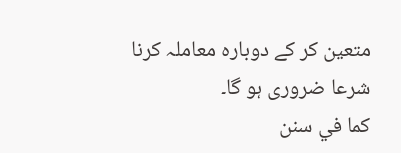متعین کر کے دوبارہ معاملہ کرنا شرعا ضروری ہو گا۔
كما في سنن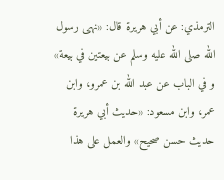الترمذي: عن أبي هريرة قال: «نهى رسول الله صلى الله عليه وسلم عن بيعتين في بيعة» و في الباب عن عبد الله بن عمرو، وابن عمر، وابن مسعود: «حديث أبي هريرة حديث حسن صحيح» والعمل على هذا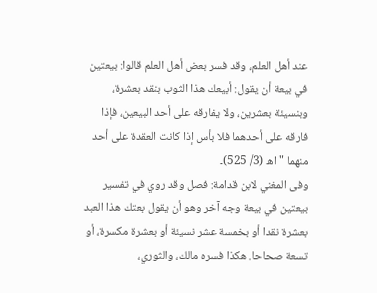عند أهل العلم، وقد فسر بعض أهل العلم قالوا: بيعتين في بيعة أن يقول: أبيعك هذا الثوب بنقد بعشرة، وبنسيئة بعشرين، ولا يفارقه على أحد البيعين، فإذا فارقه على أحدهما فلا بأس إذا كانت العقدة على أحد منهما " اھ (3/ 525)۔
وفى المغني لابن قدامة: فصل وقد روي في تفسير بيعتين في بيعة وجه آخر وهو أن يقول بعتك هذا العبد بعشرة نقدا أو بخمسة عشر نسيئة أو بعشرة مكسرة، أو تسعة صحاحا. هكذا فسره مالك، والثوري،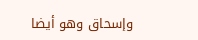وإسحاق وهو أيضا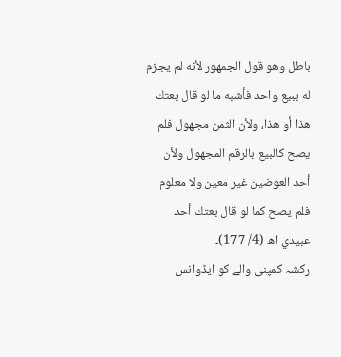باطل وهو قول الجمهور لأنه لم يجزم له ببيع واحد فأشبه ما لو قال بعتك هذا أو هذا، ولأن الثمن مجهول فلم يصح كالبيع بالرقم المجهول ولأن أحد العوضين غير معين ولا معلوم فلم يصح كما لو قال بعتك أحد عبيدي اھ (4/ 177)۔
رکشہ کمپنی والے کو ایڈوانس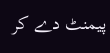پیمنٹ دے کر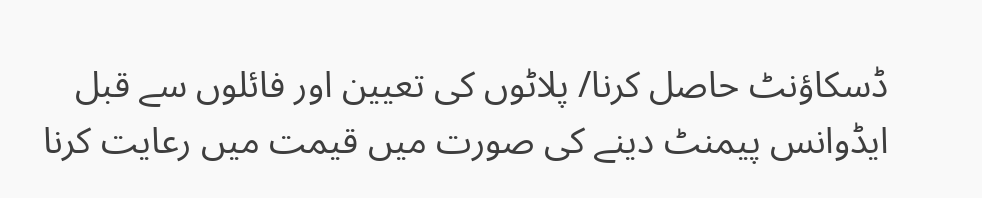ڈسکاؤنٹ حاصل کرنا/ پلاٹوں کی تعیین اور فائلوں سے قبل ایڈوانس پیمنٹ دینے کی صورت میں قیمت میں رعایت کرنا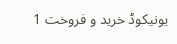یونیکوڈ خرید و فروخت 1